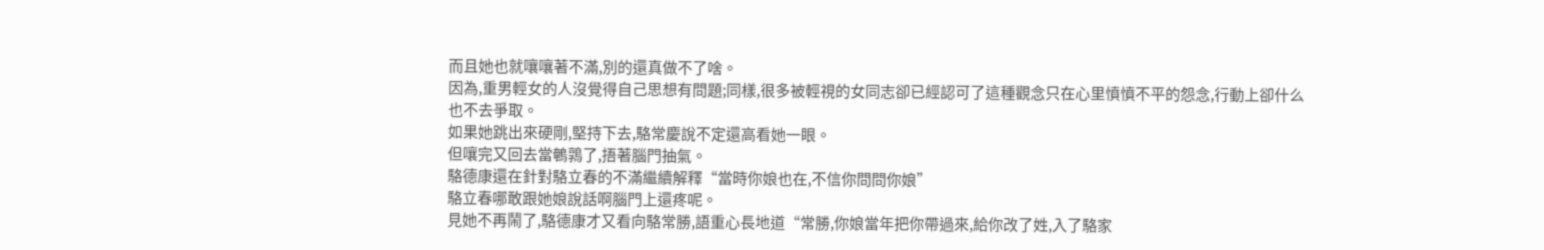而且她也就嚷嚷著不滿,別的還真做不了啥。
因為,重男輕女的人沒覺得自己思想有問題;同樣,很多被輕視的女同志卻已經認可了這種觀念只在心里憤憤不平的怨念,行動上卻什么也不去爭取。
如果她跳出來硬剛,堅持下去,駱常慶說不定還高看她一眼。
但嚷完又回去當鵪鶉了,捂著腦門抽氣。
駱德康還在針對駱立春的不滿繼續解釋“當時你娘也在,不信你問問你娘”
駱立春哪敢跟她娘說話啊腦門上還疼呢。
見她不再鬧了,駱德康才又看向駱常勝,語重心長地道“常勝,你娘當年把你帶過來,給你改了姓,入了駱家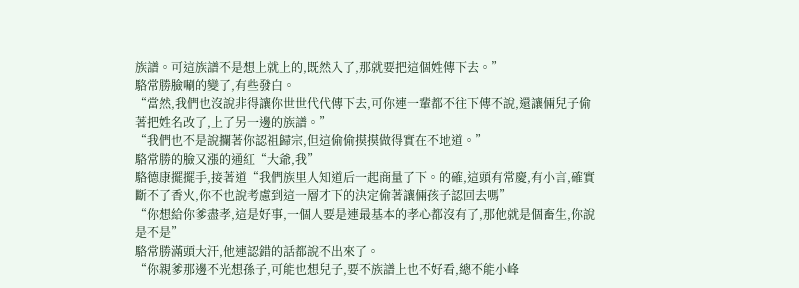族譜。可這族譜不是想上就上的,既然入了,那就要把這個姓傳下去。”
駱常勝臉唰的變了,有些發白。
“當然,我們也沒說非得讓你世世代代傳下去,可你連一輩都不往下傳不說,還讓倆兒子偷著把姓名改了,上了另一邊的族譜。”
“我們也不是說攔著你認祖歸宗,但這偷偷摸摸做得實在不地道。”
駱常勝的臉又漲的通紅“大爺,我”
駱德康擺擺手,接著道“我們族里人知道后一起商量了下。的確,這頭有常慶,有小言,確實斷不了香火,你不也說考慮到這一層才下的決定偷著讓倆孩子認回去嗎”
“你想給你爹盡孝,這是好事,一個人要是連最基本的孝心都沒有了,那他就是個畜生,你說是不是”
駱常勝滿頭大汗,他連認錯的話都說不出來了。
“你親爹那邊不光想孫子,可能也想兒子,要不族譜上也不好看,總不能小峰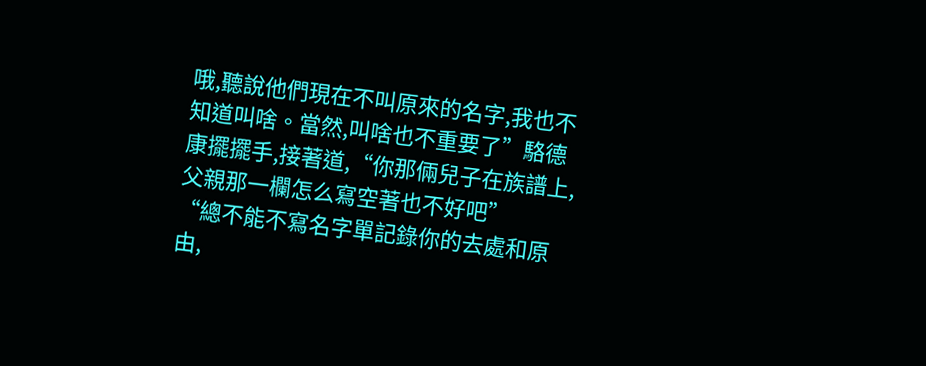哦,聽說他們現在不叫原來的名字,我也不知道叫啥。當然,叫啥也不重要了”駱德康擺擺手,接著道,“你那倆兒子在族譜上,父親那一欄怎么寫空著也不好吧”
“總不能不寫名字單記錄你的去處和原由,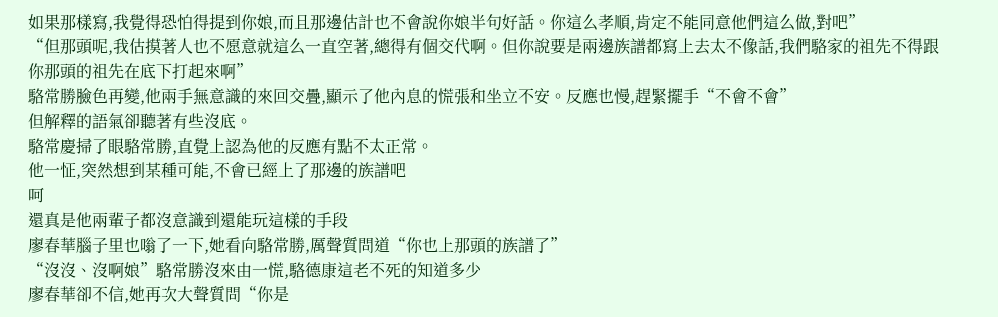如果那樣寫,我覺得恐怕得提到你娘,而且那邊估計也不會說你娘半句好話。你這么孝順,肯定不能同意他們這么做,對吧”
“但那頭呢,我估摸著人也不愿意就這么一直空著,總得有個交代啊。但你說要是兩邊族譜都寫上去太不像話,我們駱家的祖先不得跟你那頭的祖先在底下打起來啊”
駱常勝臉色再變,他兩手無意識的來回交疊,顯示了他內息的慌張和坐立不安。反應也慢,趕緊擺手“不會不會”
但解釋的語氣卻聽著有些沒底。
駱常慶掃了眼駱常勝,直覺上認為他的反應有點不太正常。
他一怔,突然想到某種可能,不會已經上了那邊的族譜吧
呵
還真是他兩輩子都沒意識到還能玩這樣的手段
廖春華腦子里也嗡了一下,她看向駱常勝,厲聲質問道“你也上那頭的族譜了”
“沒沒、沒啊娘”駱常勝沒來由一慌,駱德康這老不死的知道多少
廖春華卻不信,她再次大聲質問“你是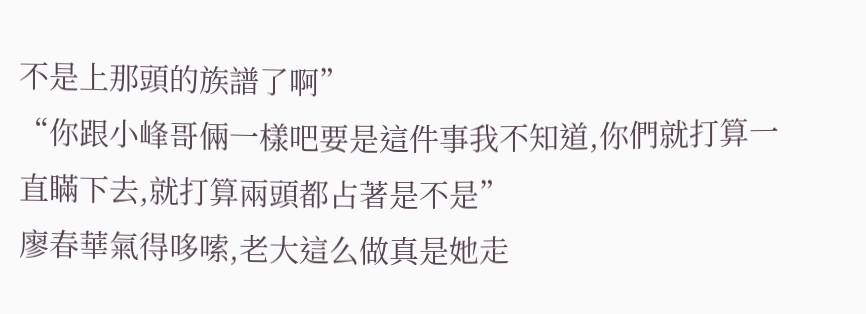不是上那頭的族譜了啊”
“你跟小峰哥倆一樣吧要是這件事我不知道,你們就打算一直瞞下去,就打算兩頭都占著是不是”
廖春華氣得哆嗦,老大這么做真是她走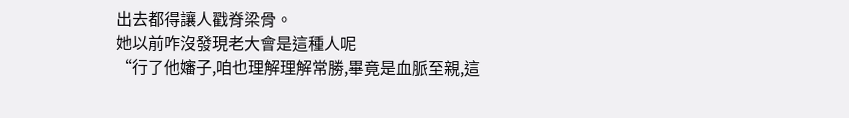出去都得讓人戳脊梁骨。
她以前咋沒發現老大會是這種人呢
“行了他嬸子,咱也理解理解常勝,畢竟是血脈至親,這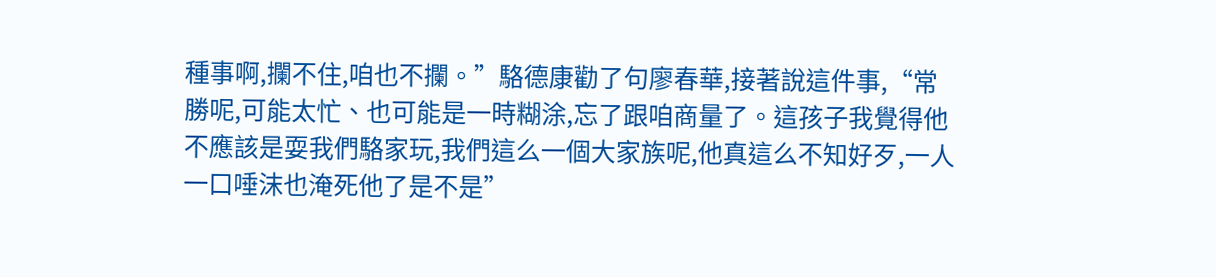種事啊,攔不住,咱也不攔。”駱德康勸了句廖春華,接著說這件事,“常勝呢,可能太忙、也可能是一時糊涂,忘了跟咱商量了。這孩子我覺得他不應該是耍我們駱家玩,我們這么一個大家族呢,他真這么不知好歹,一人一口唾沫也淹死他了是不是”